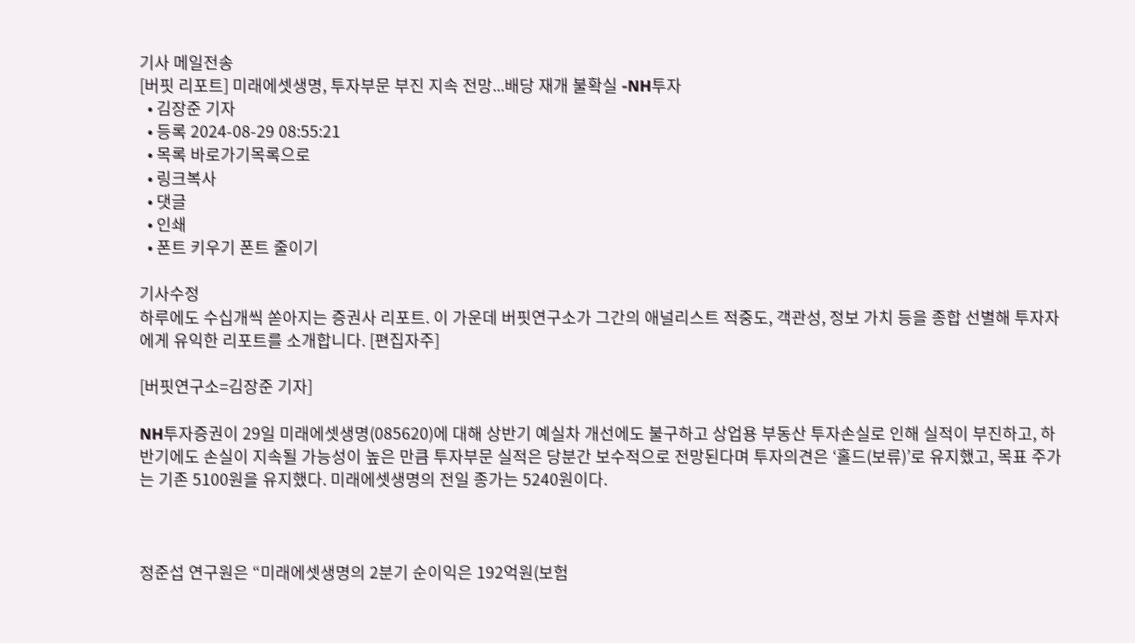기사 메일전송
[버핏 리포트] 미래에셋생명, 투자부문 부진 지속 전망...배당 재개 불확실 -NH투자
  • 김장준 기자
  • 등록 2024-08-29 08:55:21
  • 목록 바로가기목록으로
  • 링크복사
  • 댓글
  • 인쇄
  • 폰트 키우기 폰트 줄이기

기사수정
하루에도 수십개씩 쏟아지는 증권사 리포트. 이 가운데 버핏연구소가 그간의 애널리스트 적중도, 객관성, 정보 가치 등을 종합 선별해 투자자에게 유익한 리포트를 소개합니다. [편집자주]

[버핏연구소=김장준 기자]

NH투자증권이 29일 미래에셋생명(085620)에 대해 상반기 예실차 개선에도 불구하고 상업용 부동산 투자손실로 인해 실적이 부진하고, 하반기에도 손실이 지속될 가능성이 높은 만큼 투자부문 실적은 당분간 보수적으로 전망된다며 투자의견은 ‘홀드(보류)’로 유지했고, 목표 주가는 기존 5100원을 유지했다. 미래에셋생명의 전일 종가는 5240원이다.



정준섭 연구원은 “미래에셋생명의 2분기 순이익은 192억원(보험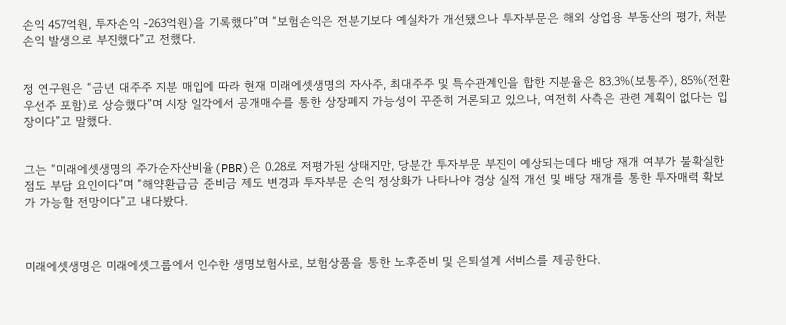손익 457억원, 투자손익 -263억원)을 기록했다”며 “보험손익은 전분기보다 예실차가 개선됐으나 투자부문은 해외 상업용 부동산의 평가, 처분손익 발생으로 부진했다”고 전했다.


정 연구원은 “금년 대주주 지분 매입에 따라 현재 미래에셋생명의 자사주, 최대주주 및 특수관계인을 합한 지분율은 83.3%(보통주), 85%(전환우선주 포함)로 상승했다”며 시장 일각에서 공개매수를 통한 상장폐지 가능성이 꾸준히 거론되고 있으나, 여전히 사측은 관련 계획이 없다는 입장이다”고 말했다.


그는 “미래에셋생명의 주가순자산비율(PBR)은 0.28로 저평가된 상태지만, 당분간 투자부문 부진이 예상되는데다 배당 재개 여부가 불확실한 점도 부담 요인이다”며 “해약환급금 준비금 제도 변경과 투자부문 손익 정상화가 나타나야 경상 실적 개선 및 배당 재개를 통한 투자매력 확보가 가능할 전망이다”고 내다봤다.



미래에셋생명은 미래에셋그룹에서 인수한 생명보험사로, 보험상품을 통한 노후준비 및 은퇴설계 서비스를 제공한다.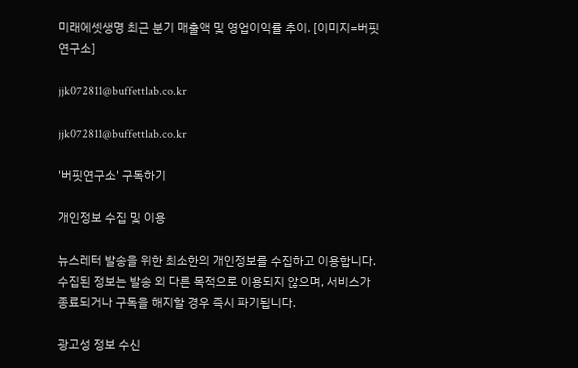미래에셋생명 최근 분기 매출액 및 영업이익률 추이. [이미지=버핏연구소]

jjk072811@buffettlab.co.kr

jjk072811@buffettlab.co.kr

'버핏연구소' 구독하기

개인정보 수집 및 이용

뉴스레터 발송을 위한 최소한의 개인정보를 수집하고 이용합니다. 수집된 정보는 발송 외 다른 목적으로 이용되지 않으며, 서비스가 종료되거나 구독을 해지할 경우 즉시 파기됩니다.

광고성 정보 수신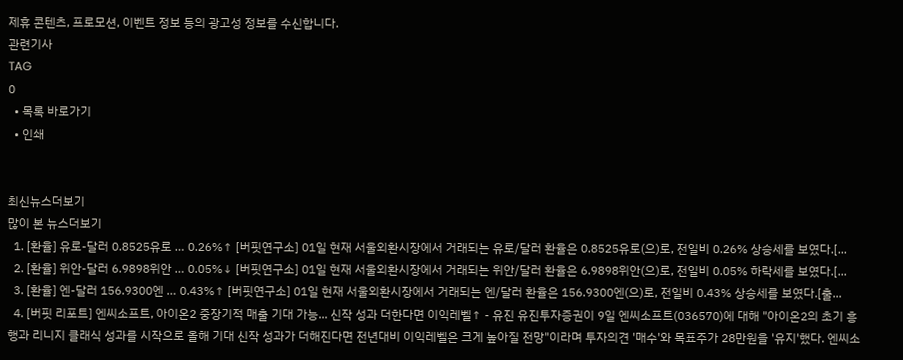제휴 콘텐츠, 프로모션, 이벤트 정보 등의 광고성 정보를 수신합니다.
관련기사
TAG
0
  • 목록 바로가기
  • 인쇄


최신뉴스더보기
많이 본 뉴스더보기
  1. [환율] 유로-달러 0.8525유로 … 0.26%↑ [버핏연구소] 01일 현재 서울외환시장에서 거래되는 유로/달러 환율은 0.8525유로(으)로, 전일비 0.26% 상승세를 보였다.[...
  2. [환율] 위안-달러 6.9898위안 … 0.05%↓ [버핏연구소] 01일 현재 서울외환시장에서 거래되는 위안/달러 환율은 6.9898위안(으)로, 전일비 0.05% 하락세를 보였다.[...
  3. [환율] 엔-달러 156.9300엔 … 0.43%↑ [버핏연구소] 01일 현재 서울외환시장에서 거래되는 엔/달러 환율은 156.9300엔(으)로, 전일비 0.43% 상승세를 보였다.[출...
  4. [버핏 리포트] 엔씨소프트, 아이온2 중장기적 매출 기대 가능... 신작 성과 더한다면 이익레벨↑ - 유진 유진투자증권이 9일 엔씨소프트(036570)에 대해 "아이온2의 초기 흥행과 리니지 클래식 성과를 시작으로 올해 기대 신작 성과가 더해진다면 전년대비 이익레벨은 크게 높아질 전망"이라며 투자의견 '매수'와 목표주가 28만원을 '유지'했다. 엔씨소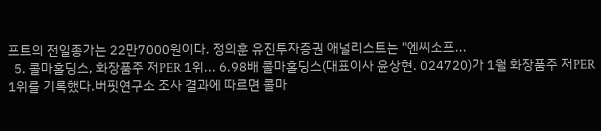프트의 전일종가는 22만7000원이다. 정의훈 유진투자증권 애널리스트는 "엔씨소프...
  5. 콜마홀딩스, 화장품주 저PER 1위... 6.98배 콜마홀딩스(대표이사 윤상현. 024720)가 1월 화장품주 저PER 1위를 기록했다.버핏연구소 조사 결과에 따르면 콜마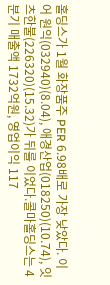홀딩스가 1월 화장품주 PER 6.98배로 가장 낮았다. 이어 원익(032940)(8.04), 애경산업(018250)(10.74), 잇츠한불(226320)(15.32)가 뒤를 이었다.콜마홀딩스는 4분기 매출액 1732억원, 영업이익 117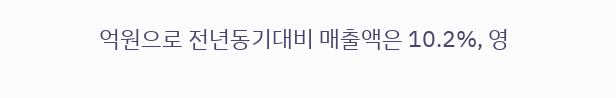억원으로 전년동기대비 매출액은 10.2%, 영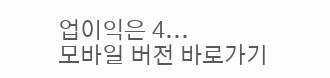업이익은 4...
모바일 버전 바로가기